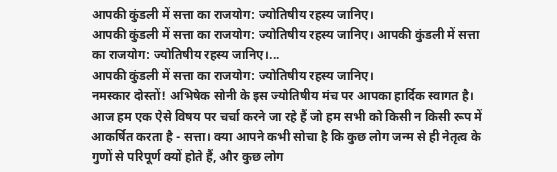आपकी कुंडली में सत्ता का राजयोग: ज्योतिषीय रहस्य जानिए।
आपकी कुंडली में सत्ता का राजयोग: ज्योतिषीय रहस्य जानिए। आपकी कुंडली में सत्ता का राजयोग: ज्योतिषीय रहस्य जानिए।...
आपकी कुंडली में सत्ता का राजयोग: ज्योतिषीय रहस्य जानिए।
नमस्कार दोस्तों! अभिषेक सोनी के इस ज्योतिषीय मंच पर आपका हार्दिक स्वागत है। आज हम एक ऐसे विषय पर चर्चा करने जा रहे हैं जो हम सभी को किसी न किसी रूप में आकर्षित करता है - सत्ता। क्या आपने कभी सोचा है कि कुछ लोग जन्म से ही नेतृत्व के गुणों से परिपूर्ण क्यों होते हैं, और कुछ लोग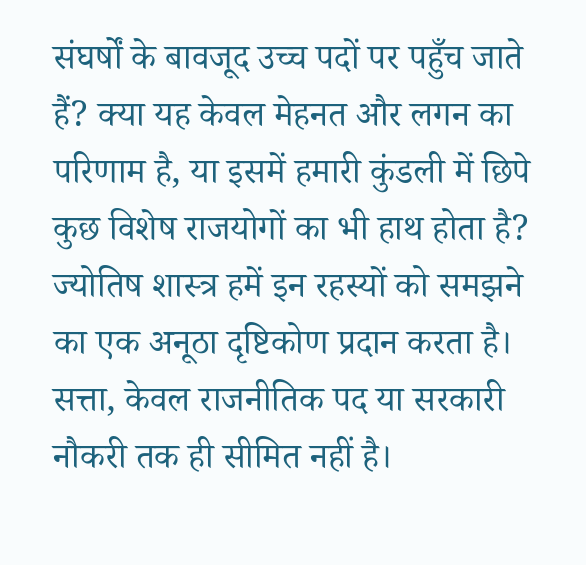संघर्षों के बावजूद उच्च पदों पर पहुँच जाते हैं? क्या यह केवल मेहनत और लगन का परिणाम है, या इसमें हमारी कुंडली में छिपे कुछ विशेष राजयोगों का भी हाथ होता है? ज्योतिष शास्त्र हमें इन रहस्यों को समझने का एक अनूठा दृष्टिकोण प्रदान करता है।
सत्ता, केवल राजनीतिक पद या सरकारी नौकरी तक ही सीमित नहीं है।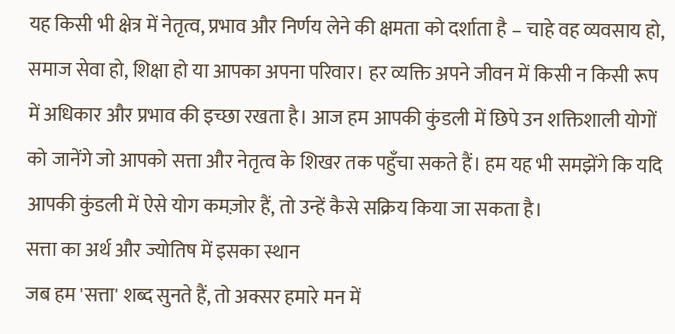यह किसी भी क्षेत्र में नेतृत्व, प्रभाव और निर्णय लेने की क्षमता को दर्शाता है – चाहे वह व्यवसाय हो, समाज सेवा हो, शिक्षा हो या आपका अपना परिवार। हर व्यक्ति अपने जीवन में किसी न किसी रूप में अधिकार और प्रभाव की इच्छा रखता है। आज हम आपकी कुंडली में छिपे उन शक्तिशाली योगों को जानेंगे जो आपको सत्ता और नेतृत्व के शिखर तक पहुँचा सकते हैं। हम यह भी समझेंगे कि यदि आपकी कुंडली में ऐसे योग कमज़ोर हैं, तो उन्हें कैसे सक्रिय किया जा सकता है।
सत्ता का अर्थ और ज्योतिष में इसका स्थान
जब हम 'सत्ता' शब्द सुनते हैं, तो अक्सर हमारे मन में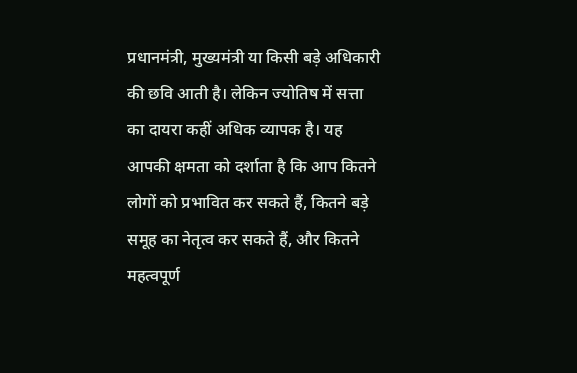प्रधानमंत्री, मुख्यमंत्री या किसी बड़े अधिकारी की छवि आती है। लेकिन ज्योतिष में सत्ता का दायरा कहीं अधिक व्यापक है। यह आपकी क्षमता को दर्शाता है कि आप कितने लोगों को प्रभावित कर सकते हैं, कितने बड़े समूह का नेतृत्व कर सकते हैं, और कितने महत्वपूर्ण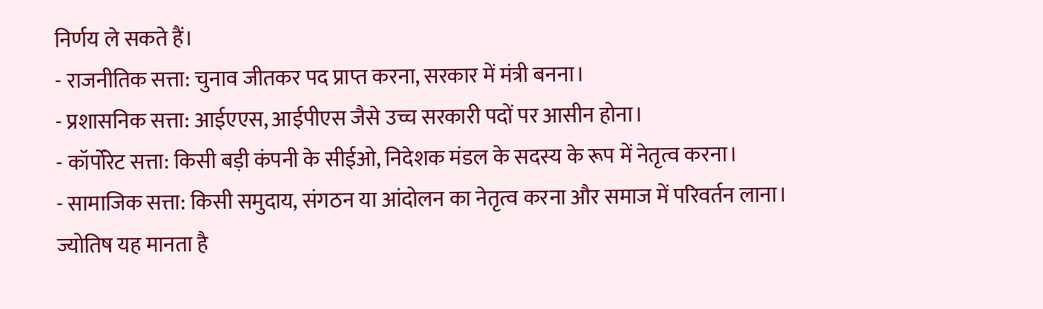निर्णय ले सकते हैं।
- राजनीतिक सत्ता: चुनाव जीतकर पद प्राप्त करना, सरकार में मंत्री बनना।
- प्रशासनिक सत्ता: आईएएस, आईपीएस जैसे उच्च सरकारी पदों पर आसीन होना।
- कॉर्पोरेट सत्ता: किसी बड़ी कंपनी के सीईओ, निदेशक मंडल के सदस्य के रूप में नेतृत्व करना।
- सामाजिक सत्ता: किसी समुदाय, संगठन या आंदोलन का नेतृत्व करना और समाज में परिवर्तन लाना।
ज्योतिष यह मानता है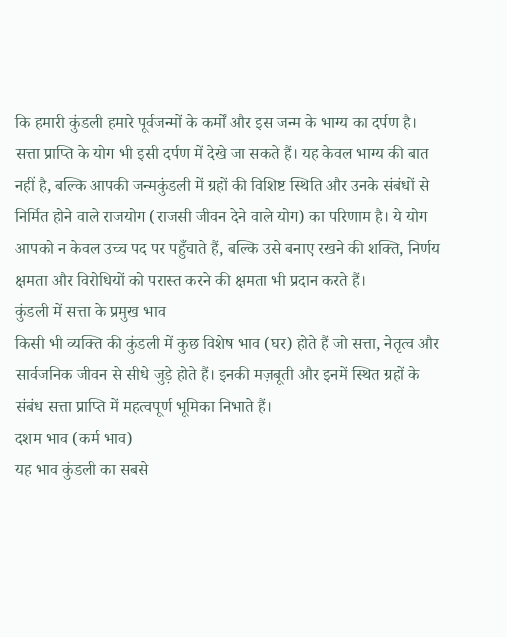कि हमारी कुंडली हमारे पूर्वजन्मों के कर्मों और इस जन्म के भाग्य का दर्पण है। सत्ता प्राप्ति के योग भी इसी दर्पण में देखे जा सकते हैं। यह केवल भाग्य की बात नहीं है, बल्कि आपकी जन्मकुंडली में ग्रहों की विशिष्ट स्थिति और उनके संबंधों से निर्मित होने वाले राजयोग (राजसी जीवन देने वाले योग) का परिणाम है। ये योग आपको न केवल उच्च पद पर पहुँचाते हैं, बल्कि उसे बनाए रखने की शक्ति, निर्णय क्षमता और विरोधियों को परास्त करने की क्षमता भी प्रदान करते हैं।
कुंडली में सत्ता के प्रमुख भाव
किसी भी व्यक्ति की कुंडली में कुछ विशेष भाव (घर) होते हैं जो सत्ता, नेतृत्व और सार्वजनिक जीवन से सीधे जुड़े होते हैं। इनकी मज़बूती और इनमें स्थित ग्रहों के संबंध सत्ता प्राप्ति में महत्वपूर्ण भूमिका निभाते हैं।
दशम भाव (कर्म भाव)
यह भाव कुंडली का सबसे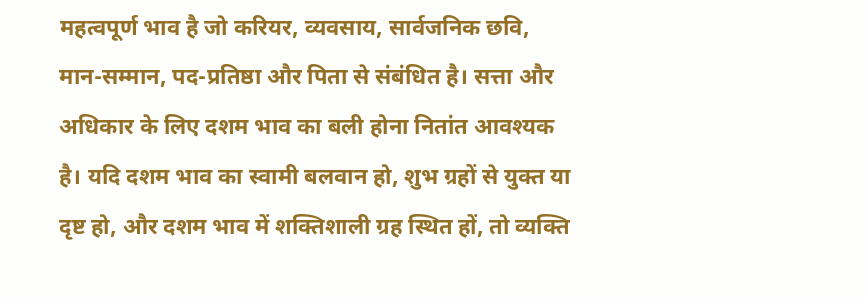महत्वपूर्ण भाव है जो करियर, व्यवसाय, सार्वजनिक छवि, मान-सम्मान, पद-प्रतिष्ठा और पिता से संबंधित है। सत्ता और अधिकार के लिए दशम भाव का बली होना नितांत आवश्यक है। यदि दशम भाव का स्वामी बलवान हो, शुभ ग्रहों से युक्त या दृष्ट हो, और दशम भाव में शक्तिशाली ग्रह स्थित हों, तो व्यक्ति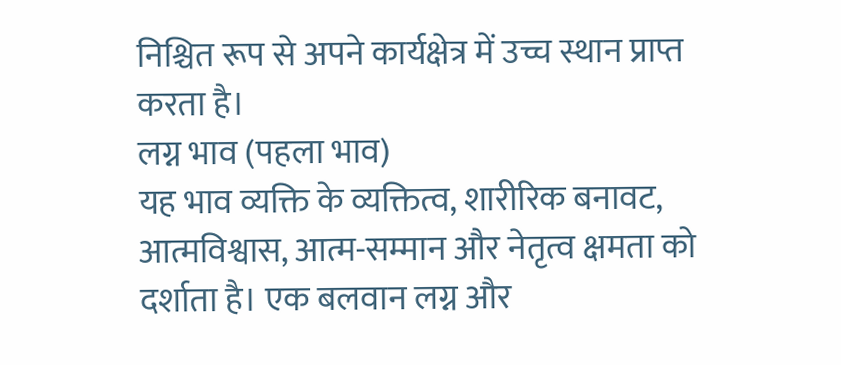निश्चित रूप से अपने कार्यक्षेत्र में उच्च स्थान प्राप्त करता है।
लग्न भाव (पहला भाव)
यह भाव व्यक्ति के व्यक्तित्व, शारीरिक बनावट, आत्मविश्वास, आत्म-सम्मान और नेतृत्व क्षमता को दर्शाता है। एक बलवान लग्न और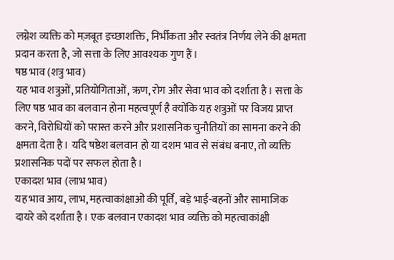लग्नेश व्यक्ति को मज़बूत इच्छाशक्ति, निर्भीकता और स्वतंत्र निर्णय लेने की क्षमता प्रदान करता है, जो सत्ता के लिए आवश्यक गुण हैं।
षष्ठ भाव (शत्रु भाव)
यह भाव शत्रुओं, प्रतियोगिताओं, ऋण, रोग और सेवा भाव को दर्शाता है। सत्ता के लिए षष्ठ भाव का बलवान होना महत्वपूर्ण है क्योंकि यह शत्रुओं पर विजय प्राप्त करने, विरोधियों को परास्त करने और प्रशासनिक चुनौतियों का सामना करने की क्षमता देता है। यदि षष्ठेश बलवान हो या दशम भाव से संबंध बनाए, तो व्यक्ति प्रशासनिक पदों पर सफल होता है।
एकादश भाव (लाभ भाव)
यह भाव आय, लाभ, महत्वाकांक्षाओं की पूर्ति, बड़े भाई-बहनों और सामाजिक दायरे को दर्शाता है। एक बलवान एकादश भाव व्यक्ति को महत्वाकांक्षी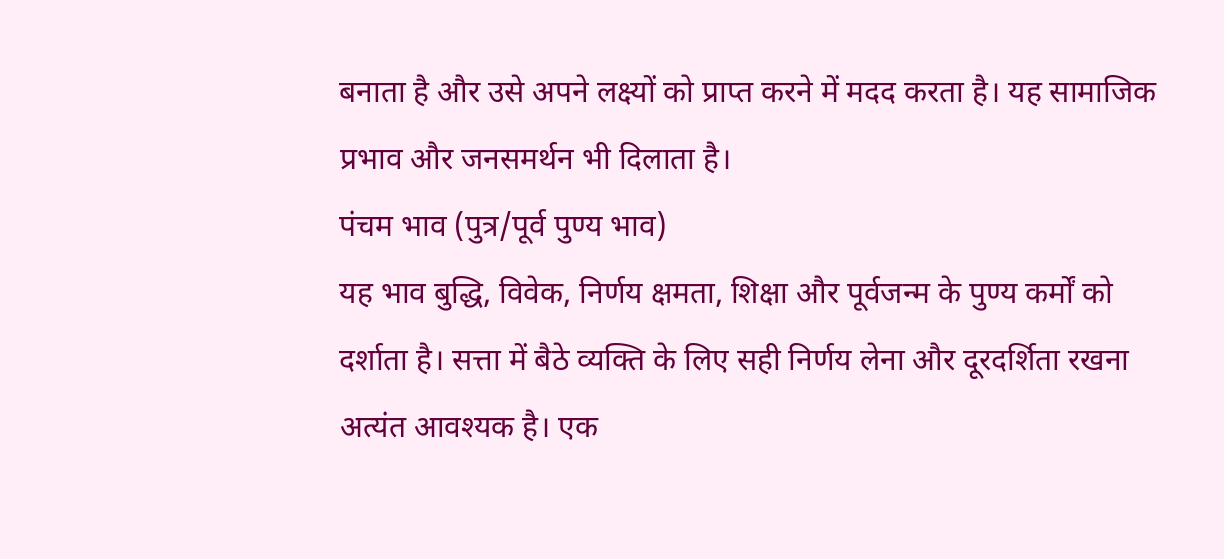बनाता है और उसे अपने लक्ष्यों को प्राप्त करने में मदद करता है। यह सामाजिक प्रभाव और जनसमर्थन भी दिलाता है।
पंचम भाव (पुत्र/पूर्व पुण्य भाव)
यह भाव बुद्धि, विवेक, निर्णय क्षमता, शिक्षा और पूर्वजन्म के पुण्य कर्मों को दर्शाता है। सत्ता में बैठे व्यक्ति के लिए सही निर्णय लेना और दूरदर्शिता रखना अत्यंत आवश्यक है। एक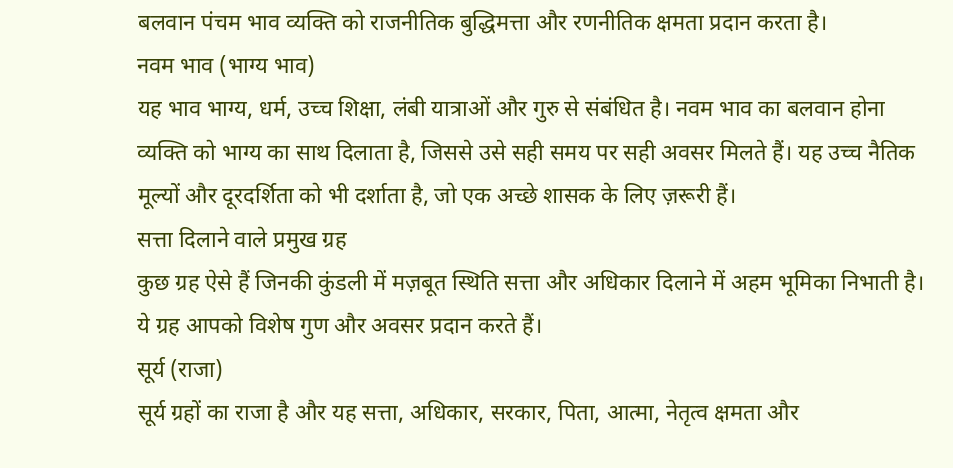बलवान पंचम भाव व्यक्ति को राजनीतिक बुद्धिमत्ता और रणनीतिक क्षमता प्रदान करता है।
नवम भाव (भाग्य भाव)
यह भाव भाग्य, धर्म, उच्च शिक्षा, लंबी यात्राओं और गुरु से संबंधित है। नवम भाव का बलवान होना व्यक्ति को भाग्य का साथ दिलाता है, जिससे उसे सही समय पर सही अवसर मिलते हैं। यह उच्च नैतिक मूल्यों और दूरदर्शिता को भी दर्शाता है, जो एक अच्छे शासक के लिए ज़रूरी हैं।
सत्ता दिलाने वाले प्रमुख ग्रह
कुछ ग्रह ऐसे हैं जिनकी कुंडली में मज़बूत स्थिति सत्ता और अधिकार दिलाने में अहम भूमिका निभाती है। ये ग्रह आपको विशेष गुण और अवसर प्रदान करते हैं।
सूर्य (राजा)
सूर्य ग्रहों का राजा है और यह सत्ता, अधिकार, सरकार, पिता, आत्मा, नेतृत्व क्षमता और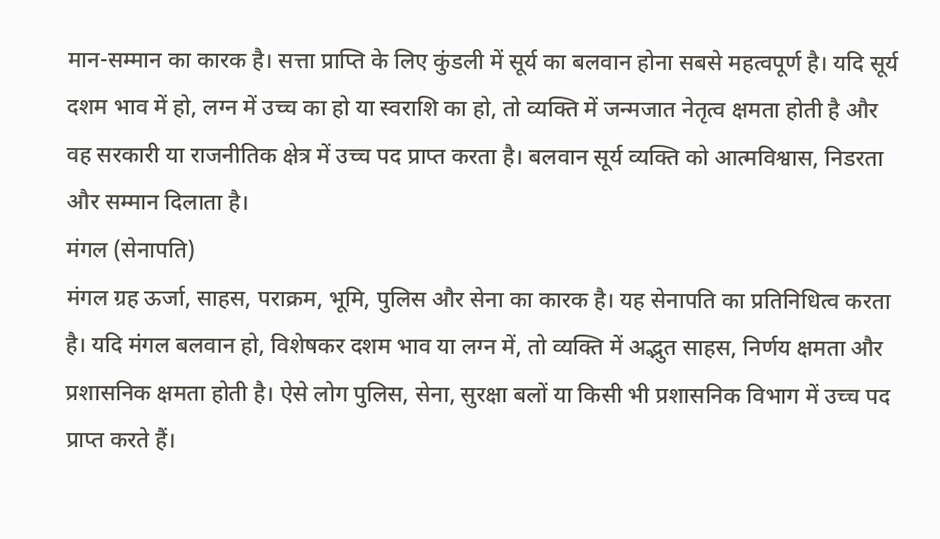मान-सम्मान का कारक है। सत्ता प्राप्ति के लिए कुंडली में सूर्य का बलवान होना सबसे महत्वपूर्ण है। यदि सूर्य दशम भाव में हो, लग्न में उच्च का हो या स्वराशि का हो, तो व्यक्ति में जन्मजात नेतृत्व क्षमता होती है और वह सरकारी या राजनीतिक क्षेत्र में उच्च पद प्राप्त करता है। बलवान सूर्य व्यक्ति को आत्मविश्वास, निडरता और सम्मान दिलाता है।
मंगल (सेनापति)
मंगल ग्रह ऊर्जा, साहस, पराक्रम, भूमि, पुलिस और सेना का कारक है। यह सेनापति का प्रतिनिधित्व करता है। यदि मंगल बलवान हो, विशेषकर दशम भाव या लग्न में, तो व्यक्ति में अद्भुत साहस, निर्णय क्षमता और प्रशासनिक क्षमता होती है। ऐसे लोग पुलिस, सेना, सुरक्षा बलों या किसी भी प्रशासनिक विभाग में उच्च पद प्राप्त करते हैं।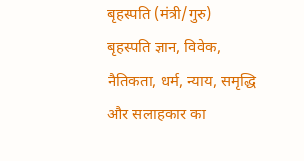बृहस्पति (मंत्री/गुरु)
बृहस्पति ज्ञान, विवेक, नैतिकता, धर्म, न्याय, समृद्धि और सलाहकार का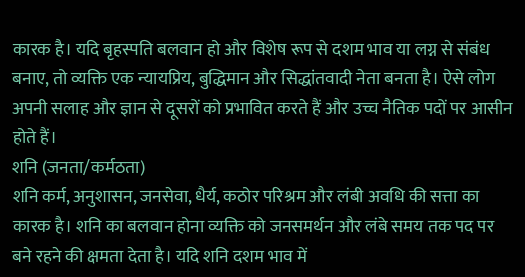कारक है। यदि बृहस्पति बलवान हो और विशेष रूप से दशम भाव या लग्न से संबंध बनाए, तो व्यक्ति एक न्यायप्रिय, बुद्धिमान और सिद्धांतवादी नेता बनता है। ऐसे लोग अपनी सलाह और ज्ञान से दूसरों को प्रभावित करते हैं और उच्च नैतिक पदों पर आसीन होते हैं।
शनि (जनता/कर्मठता)
शनि कर्म, अनुशासन, जनसेवा, धैर्य, कठोर परिश्रम और लंबी अवधि की सत्ता का कारक है। शनि का बलवान होना व्यक्ति को जनसमर्थन और लंबे समय तक पद पर बने रहने की क्षमता देता है। यदि शनि दशम भाव में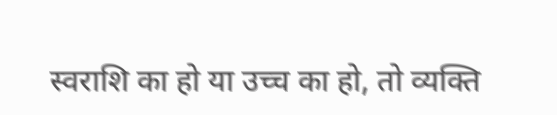स्वराशि का हो या उच्च का हो, तो व्यक्ति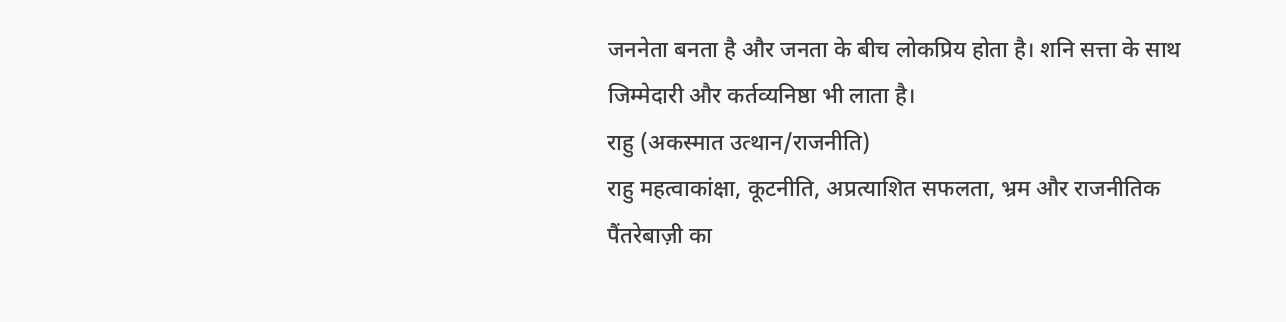जननेता बनता है और जनता के बीच लोकप्रिय होता है। शनि सत्ता के साथ जिम्मेदारी और कर्तव्यनिष्ठा भी लाता है।
राहु (अकस्मात उत्थान/राजनीति)
राहु महत्वाकांक्षा, कूटनीति, अप्रत्याशित सफलता, भ्रम और राजनीतिक पैंतरेबाज़ी का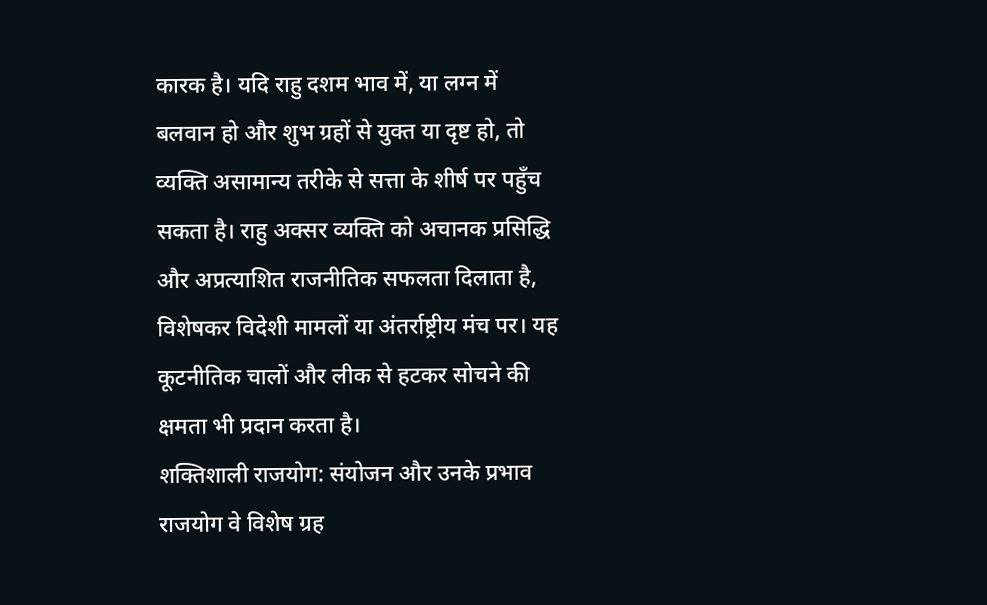कारक है। यदि राहु दशम भाव में, या लग्न में बलवान हो और शुभ ग्रहों से युक्त या दृष्ट हो, तो व्यक्ति असामान्य तरीके से सत्ता के शीर्ष पर पहुँच सकता है। राहु अक्सर व्यक्ति को अचानक प्रसिद्धि और अप्रत्याशित राजनीतिक सफलता दिलाता है, विशेषकर विदेशी मामलों या अंतर्राष्ट्रीय मंच पर। यह कूटनीतिक चालों और लीक से हटकर सोचने की क्षमता भी प्रदान करता है।
शक्तिशाली राजयोग: संयोजन और उनके प्रभाव
राजयोग वे विशेष ग्रह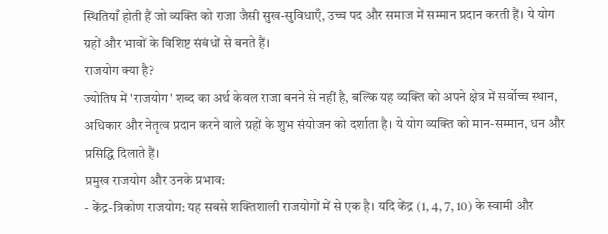स्थितियाँ होती हैं जो व्यक्ति को राजा जैसी सुख-सुविधाएँ, उच्च पद और समाज में सम्मान प्रदान करती हैं। ये योग ग्रहों और भावों के विशिष्ट संबंधों से बनते हैं।
राजयोग क्या है?
ज्योतिष में 'राजयोग' शब्द का अर्थ केवल राजा बनने से नहीं है, बल्कि यह व्यक्ति को अपने क्षेत्र में सर्वोच्च स्थान, अधिकार और नेतृत्व प्रदान करने वाले ग्रहों के शुभ संयोजन को दर्शाता है। ये योग व्यक्ति को मान-सम्मान, धन और प्रसिद्धि दिलाते हैं।
प्रमुख राजयोग और उनके प्रभाव:
- केंद्र-त्रिकोण राजयोग: यह सबसे शक्तिशाली राजयोगों में से एक है। यदि केंद्र (1, 4, 7, 10) के स्वामी और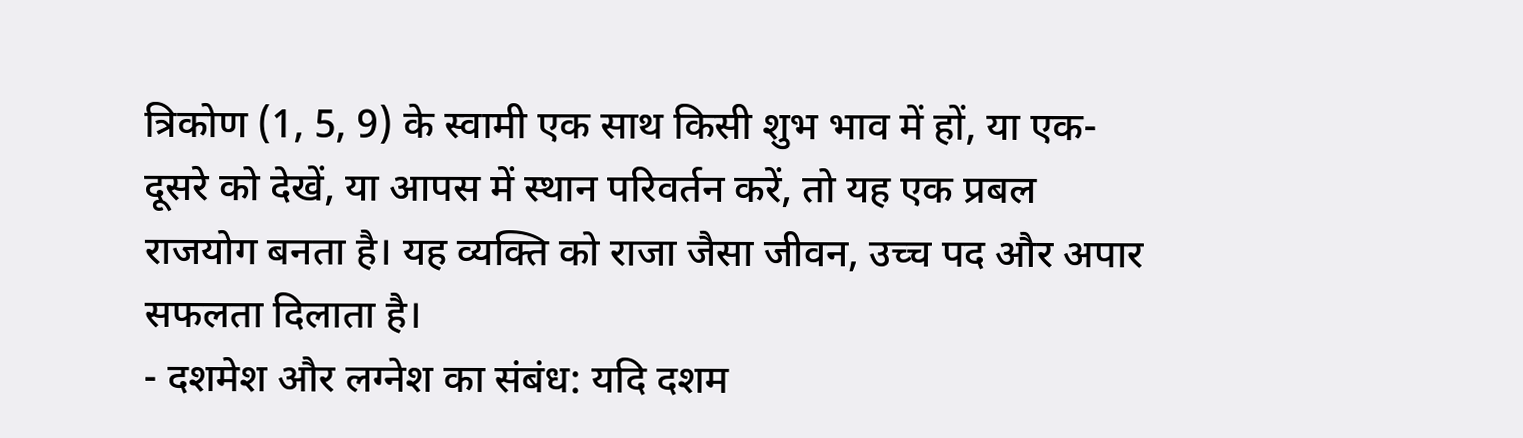त्रिकोण (1, 5, 9) के स्वामी एक साथ किसी शुभ भाव में हों, या एक-दूसरे को देखें, या आपस में स्थान परिवर्तन करें, तो यह एक प्रबल राजयोग बनता है। यह व्यक्ति को राजा जैसा जीवन, उच्च पद और अपार सफलता दिलाता है।
- दशमेश और लग्नेश का संबंध: यदि दशम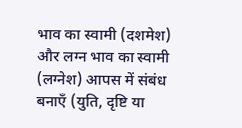भाव का स्वामी (दशमेश) और लग्न भाव का स्वामी (लग्नेश) आपस में संबंध बनाएँ (युति, दृष्टि या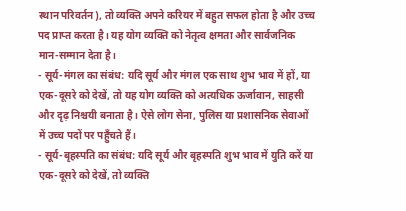स्थान परिवर्तन), तो व्यक्ति अपने करियर में बहुत सफल होता है और उच्च पद प्राप्त करता है। यह योग व्यक्ति को नेतृत्व क्षमता और सार्वजनिक मान-सम्मान देता है।
- सूर्य-मंगल का संबंध: यदि सूर्य और मंगल एक साथ शुभ भाव में हों, या एक-दूसरे को देखें, तो यह योग व्यक्ति को अत्यधिक ऊर्जावान, साहसी और दृढ़ निश्चयी बनाता है। ऐसे लोग सेना, पुलिस या प्रशासनिक सेवाओं में उच्च पदों पर पहुँचते हैं।
- सूर्य-बृहस्पति का संबंध: यदि सूर्य और बृहस्पति शुभ भाव में युति करें या एक-दूसरे को देखें, तो व्यक्ति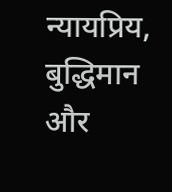न्यायप्रिय, बुद्धिमान और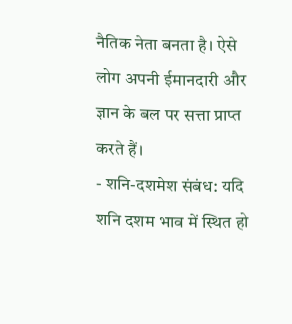नैतिक नेता बनता है। ऐसे लोग अपनी ईमानदारी और ज्ञान के बल पर सत्ता प्राप्त करते हैं।
- शनि-दशमेश संबंध: यदि शनि दशम भाव में स्थित हो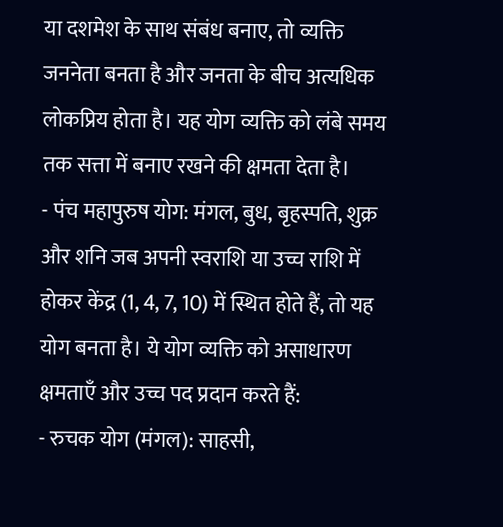या दशमेश के साथ संबंध बनाए, तो व्यक्ति जननेता बनता है और जनता के बीच अत्यधिक लोकप्रिय होता है। यह योग व्यक्ति को लंबे समय तक सत्ता में बनाए रखने की क्षमता देता है।
- पंच महापुरुष योग: मंगल, बुध, बृहस्पति, शुक्र और शनि जब अपनी स्वराशि या उच्च राशि में होकर केंद्र (1, 4, 7, 10) में स्थित होते हैं, तो यह योग बनता है। ये योग व्यक्ति को असाधारण क्षमताएँ और उच्च पद प्रदान करते हैं:
- रुचक योग (मंगल): साहसी,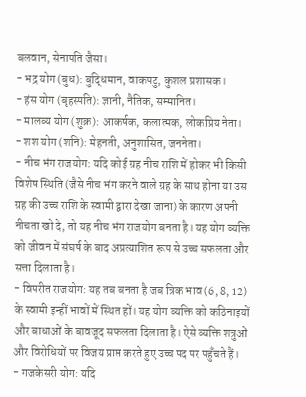बलवान, सेनापति जैसा।
- भद्र योग (बुध): बुद्धिमान, वाकपटु, कुशल प्रशासक।
- हंस योग (बृहस्पति): ज्ञानी, नैतिक, सम्मानित।
- मालव्य योग (शुक्र): आकर्षक, कलात्मक, लोकप्रिय नेता।
- शश योग (शनि): मेहनती, अनुशासित, जननेता।
- नीच भंग राजयोग: यदि कोई ग्रह नीच राशि में होकर भी किसी विशेष स्थिति (जैसे नीच भंग करने वाले ग्रह के साथ होना या उस ग्रह की उच्च राशि के स्वामी द्वारा देखा जाना) के कारण अपनी नीचता खो दे, तो यह नीच भंग राजयोग बनता है। यह योग व्यक्ति को जीवन में संघर्ष के बाद अप्रत्याशित रूप से उच्च सफलता और सत्ता दिलाता है।
- विपरीत राजयोग: यह तब बनता है जब त्रिक भाव (6, 8, 12) के स्वामी इन्हीं भावों में स्थित हों। यह योग व्यक्ति को कठिनाइयों और बाधाओं के बावजूद सफलता दिलाता है। ऐसे व्यक्ति शत्रुओं और विरोधियों पर विजय प्राप्त करते हुए उच्च पद पर पहुँचते हैं।
- गजकेसरी योग: यदि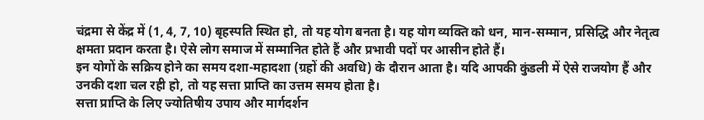चंद्रमा से केंद्र में (1, 4, 7, 10) बृहस्पति स्थित हो, तो यह योग बनता है। यह योग व्यक्ति को धन, मान-सम्मान, प्रसिद्धि और नेतृत्व क्षमता प्रदान करता है। ऐसे लोग समाज में सम्मानित होते हैं और प्रभावी पदों पर आसीन होते हैं।
इन योगों के सक्रिय होने का समय दशा-महादशा (ग्रहों की अवधि) के दौरान आता है। यदि आपकी कुंडली में ऐसे राजयोग हैं और उनकी दशा चल रही हो, तो यह सत्ता प्राप्ति का उत्तम समय होता है।
सत्ता प्राप्ति के लिए ज्योतिषीय उपाय और मार्गदर्शन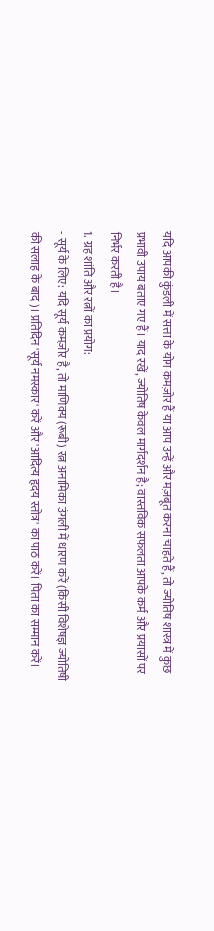यदि आपकी कुंडली में सत्ता के योग कमज़ोर हैं या आप उन्हें और मज़बूत करना चाहते हैं, तो ज्योतिष शास्त्र में कुछ प्रभावी उपाय बताए गए हैं। याद रखें, ज्योतिष केवल मार्गदर्शन है; वास्तविक सफलता आपके कर्म और प्रयासों पर निर्भर करती है।
1. ग्रह शांति और रत्नों का प्रयोग:
- सूर्य के लिए: यदि सूर्य कमज़ोर है, तो माणिक्य (रूबी) रत्न अनामिका उंगली में धारण करें (किसी विशेषज्ञ ज्योतिषी की सलाह के बाद)। प्रतिदिन 'सूर्य नमस्कार' करें और 'आदित्य हृदय स्तोत्र' का पाठ करें। पिता का सम्मान करें।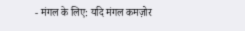- मंगल के लिए: यदि मंगल कमज़ोर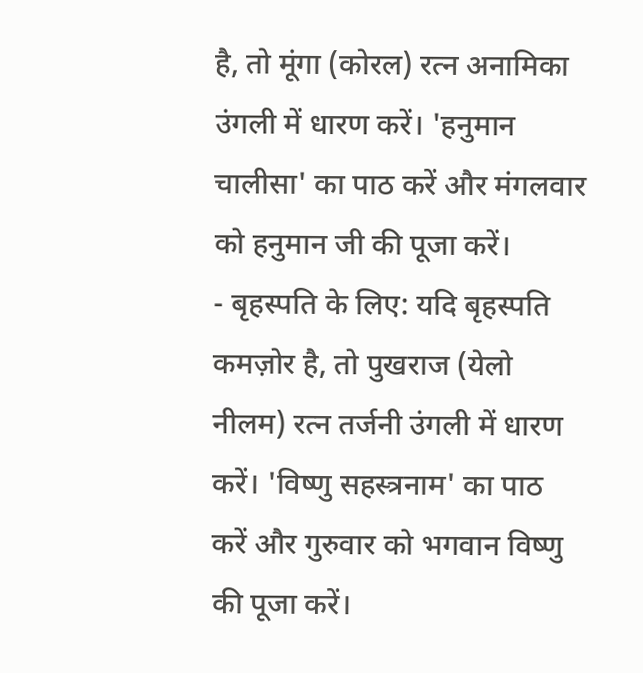है, तो मूंगा (कोरल) रत्न अनामिका उंगली में धारण करें। 'हनुमान चालीसा' का पाठ करें और मंगलवार को हनुमान जी की पूजा करें।
- बृहस्पति के लिए: यदि बृहस्पति कमज़ोर है, तो पुखराज (येलो नीलम) रत्न तर्जनी उंगली में धारण करें। 'विष्णु सहस्त्रनाम' का पाठ करें और गुरुवार को भगवान विष्णु की पूजा करें।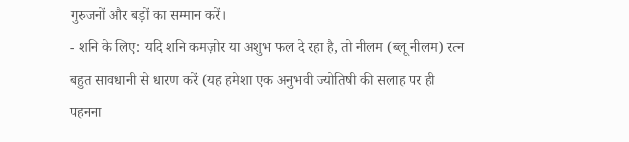गुरुजनों और बड़ों का सम्मान करें।
- शनि के लिए: यदि शनि कमज़ोर या अशुभ फल दे रहा है, तो नीलम (ब्लू नीलम) रत्न बहुत सावधानी से धारण करें (यह हमेशा एक अनुभवी ज्योतिषी की सलाह पर ही पहनना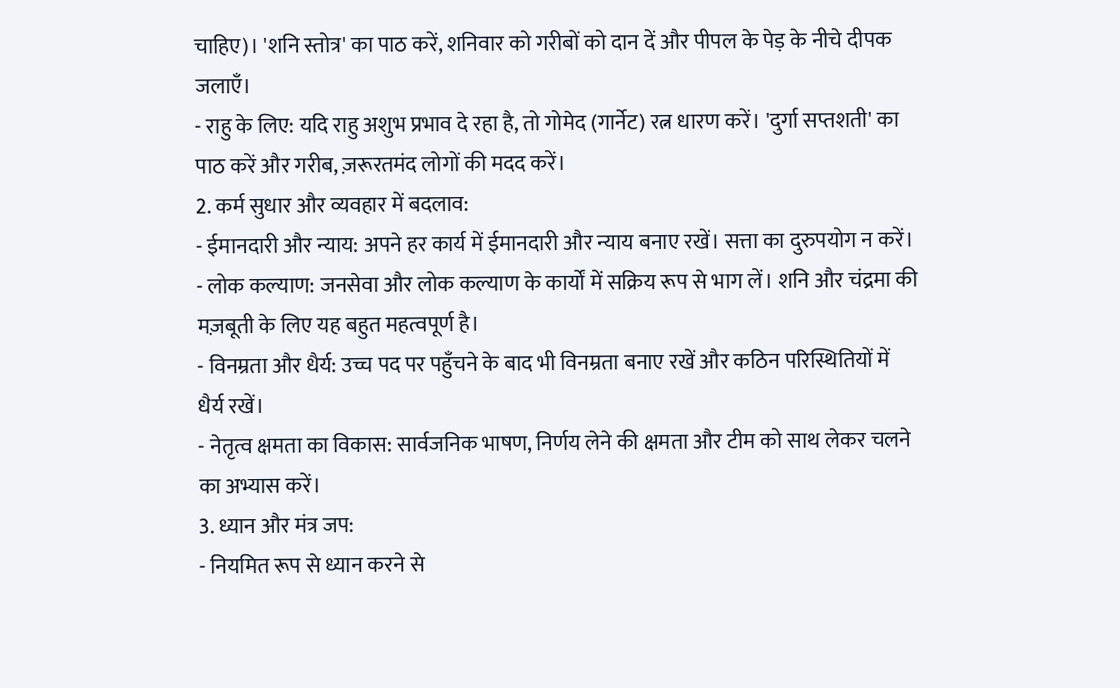चाहिए)। 'शनि स्तोत्र' का पाठ करें, शनिवार को गरीबों को दान दें और पीपल के पेड़ के नीचे दीपक जलाएँ।
- राहु के लिए: यदि राहु अशुभ प्रभाव दे रहा है, तो गोमेद (गार्नेट) रत्न धारण करें। 'दुर्गा सप्तशती' का पाठ करें और गरीब, ज़रूरतमंद लोगों की मदद करें।
2. कर्म सुधार और व्यवहार में बदलाव:
- ईमानदारी और न्याय: अपने हर कार्य में ईमानदारी और न्याय बनाए रखें। सत्ता का दुरुपयोग न करें।
- लोक कल्याण: जनसेवा और लोक कल्याण के कार्यों में सक्रिय रूप से भाग लें। शनि और चंद्रमा की मज़बूती के लिए यह बहुत महत्वपूर्ण है।
- विनम्रता और धैर्य: उच्च पद पर पहुँचने के बाद भी विनम्रता बनाए रखें और कठिन परिस्थितियों में धैर्य रखें।
- नेतृत्व क्षमता का विकास: सार्वजनिक भाषण, निर्णय लेने की क्षमता और टीम को साथ लेकर चलने का अभ्यास करें।
3. ध्यान और मंत्र जप:
- नियमित रूप से ध्यान करने से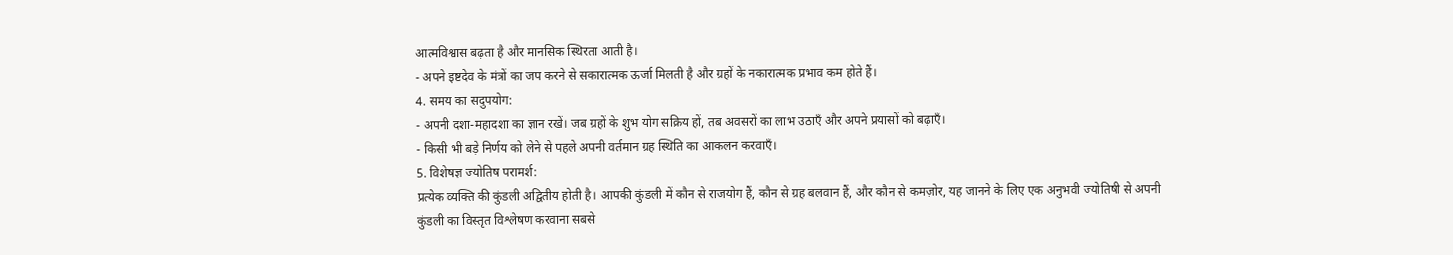आत्मविश्वास बढ़ता है और मानसिक स्थिरता आती है।
- अपने इष्टदेव के मंत्रों का जप करने से सकारात्मक ऊर्जा मिलती है और ग्रहों के नकारात्मक प्रभाव कम होते हैं।
4. समय का सदुपयोग:
- अपनी दशा-महादशा का ज्ञान रखें। जब ग्रहों के शुभ योग सक्रिय हों, तब अवसरों का लाभ उठाएँ और अपने प्रयासों को बढ़ाएँ।
- किसी भी बड़े निर्णय को लेने से पहले अपनी वर्तमान ग्रह स्थिति का आकलन करवाएँ।
5. विशेषज्ञ ज्योतिष परामर्श:
प्रत्येक व्यक्ति की कुंडली अद्वितीय होती है। आपकी कुंडली में कौन से राजयोग हैं, कौन से ग्रह बलवान हैं, और कौन से कमज़ोर, यह जानने के लिए एक अनुभवी ज्योतिषी से अपनी कुंडली का विस्तृत विश्लेषण करवाना सबसे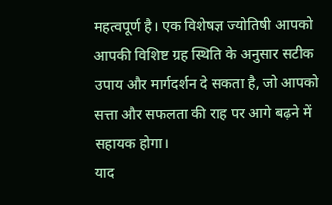महत्वपूर्ण है। एक विशेषज्ञ ज्योतिषी आपको आपकी विशिष्ट ग्रह स्थिति के अनुसार सटीक उपाय और मार्गदर्शन दे सकता है, जो आपको सत्ता और सफलता की राह पर आगे बढ़ने में सहायक होगा।
याद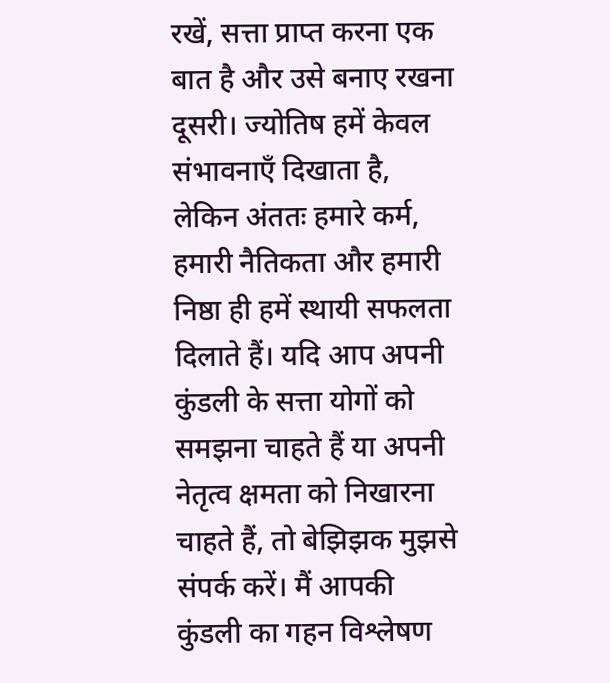रखें, सत्ता प्राप्त करना एक बात है और उसे बनाए रखना दूसरी। ज्योतिष हमें केवल संभावनाएँ दिखाता है, लेकिन अंततः हमारे कर्म, हमारी नैतिकता और हमारी निष्ठा ही हमें स्थायी सफलता दिलाते हैं। यदि आप अपनी कुंडली के सत्ता योगों को समझना चाहते हैं या अपनी नेतृत्व क्षमता को निखारना चाहते हैं, तो बेझिझक मुझसे संपर्क करें। मैं आपकी कुंडली का गहन विश्लेषण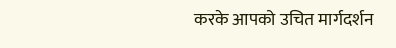करके आपको उचित मार्गदर्शन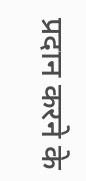प्रदान करने के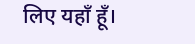लिए यहाँ हूँ।